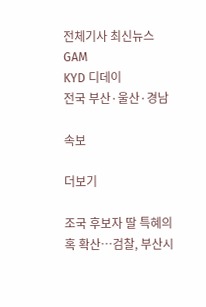전체기사 최신뉴스 GAM
KYD 디데이
전국 부산·울산·경남

속보

더보기

조국 후보자 딸 특혜의혹 확산…검찰, 부산시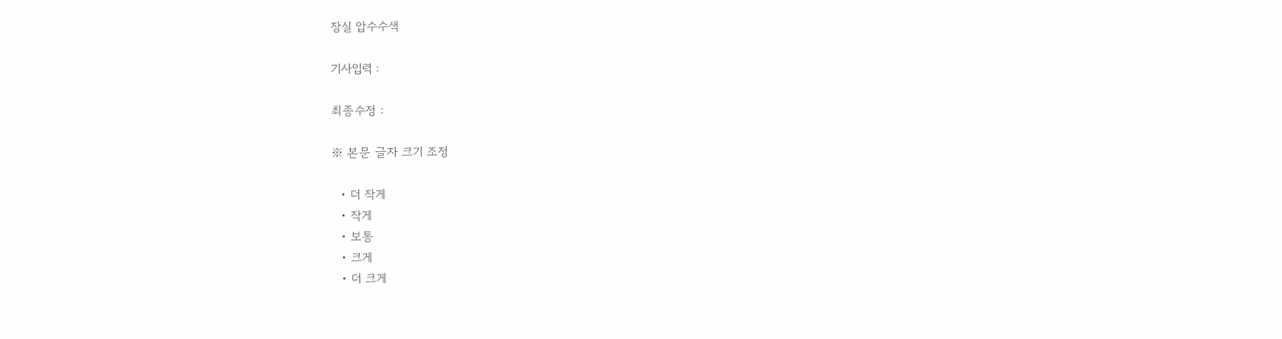장실 압수수색

기사입력 :

최종수정 :

※ 본문 글자 크기 조정

  • 더 작게
  • 작게
  • 보통
  • 크게
  • 더 크게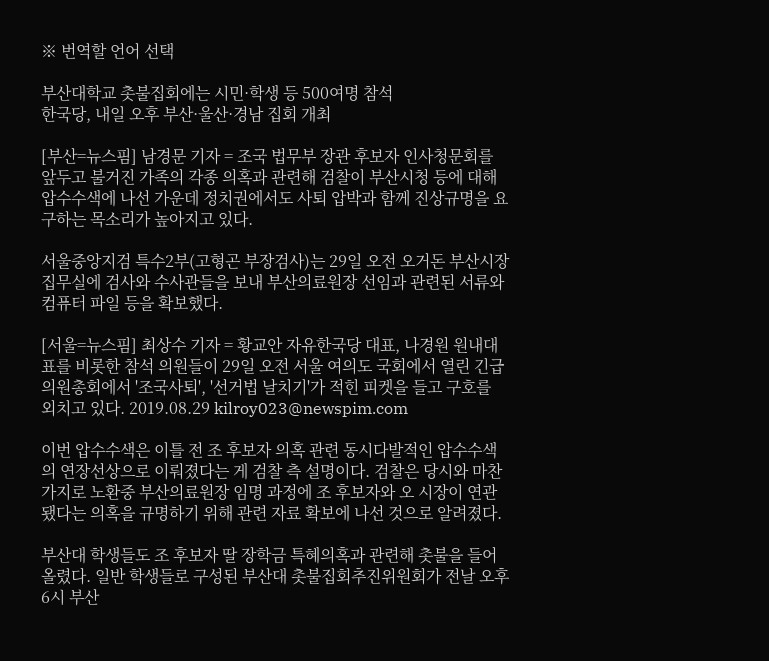※ 번역할 언어 선택

부산대학교 촛불집회에는 시민·학생 등 500여명 참석
한국당, 내일 오후 부산·울산·경남 집회 개최

[부산=뉴스핌] 남경문 기자 = 조국 법무부 장관 후보자 인사청문회를 앞두고 불거진 가족의 각종 의혹과 관련해 검찰이 부산시청 등에 대해 압수수색에 나선 가운데 정치권에서도 사퇴 압박과 함께 진상규명을 요구하는 목소리가 높아지고 있다.

서울중앙지검 특수2부(고형곤 부장검사)는 29일 오전 오거돈 부산시장 집무실에 검사와 수사관들을 보내 부산의료원장 선임과 관련된 서류와 컴퓨터 파일 등을 확보했다.

[서울=뉴스핌] 최상수 기자 = 황교안 자유한국당 대표, 나경원 원내대표를 비롯한 참석 의원들이 29일 오전 서울 여의도 국회에서 열린 긴급의원총회에서 '조국사퇴', '선거법 날치기'가 적힌 피켓을 들고 구호를 외치고 있다. 2019.08.29 kilroy023@newspim.com

이번 압수수색은 이틀 전 조 후보자 의혹 관련 동시다발적인 압수수색의 연장선상으로 이뤄졌다는 게 검찰 측 설명이다. 검찰은 당시와 마찬가지로 노환중 부산의료원장 임명 과정에 조 후보자와 오 시장이 연관됐다는 의혹을 규명하기 위해 관련 자료 확보에 나선 것으로 알려졌다.

부산대 학생들도 조 후보자 딸 장학금 특혜의혹과 관련해 촛불을 들어 올렸다. 일반 학생들로 구성된 부산대 촛불집회추진위원회가 전날 오후 6시 부산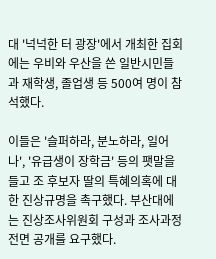대 '넉넉한 터 광장'에서 개최한 집회에는 우비와 우산을 쓴 일반시민들과 재학생, 졸업생 등 500여 명이 참석했다.

이들은 '슬퍼하라, 분노하라, 일어나', '유급생이 장학금' 등의 팻말을 들고 조 후보자 딸의 특혜의혹에 대한 진상규명을 촉구했다. 부산대에는 진상조사위원회 구성과 조사과정 전면 공개를 요구했다.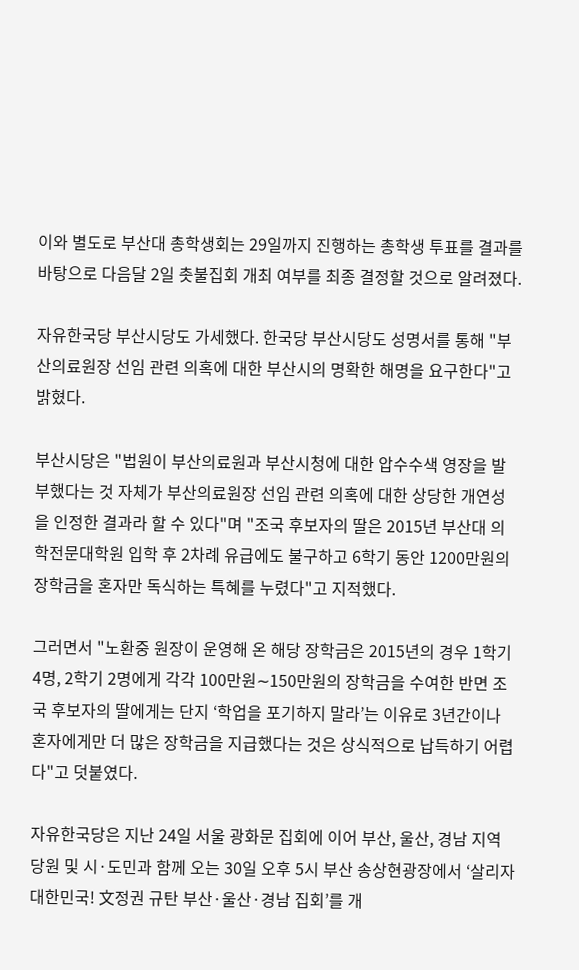이와 별도로 부산대 총학생회는 29일까지 진행하는 총학생 투표를 결과를 바탕으로 다음달 2일 촛불집회 개최 여부를 최종 결정할 것으로 알려졌다.

자유한국당 부산시당도 가세했다. 한국당 부산시당도 성명서를 통해 "부산의료원장 선임 관련 의혹에 대한 부산시의 명확한 해명을 요구한다"고 밝혔다.

부산시당은 "법원이 부산의료원과 부산시청에 대한 압수수색 영장을 발부했다는 것 자체가 부산의료원장 선임 관련 의혹에 대한 상당한 개연성을 인정한 결과라 할 수 있다"며 "조국 후보자의 딸은 2015년 부산대 의학전문대학원 입학 후 2차례 유급에도 불구하고 6학기 동안 1200만원의 장학금을 혼자만 독식하는 특혜를 누렸다"고 지적했다.

그러면서 "노환중 원장이 운영해 온 해당 장학금은 2015년의 경우 1학기 4명, 2학기 2명에게 각각 100만원∼150만원의 장학금을 수여한 반면 조국 후보자의 딸에게는 단지 ‘학업을 포기하지 말라’는 이유로 3년간이나 혼자에게만 더 많은 장학금을 지급했다는 것은 상식적으로 납득하기 어렵다"고 덧붙였다.

자유한국당은 지난 24일 서울 광화문 집회에 이어 부산, 울산, 경남 지역 당원 및 시·도민과 함께 오는 30일 오후 5시 부산 송상현광장에서 ‘살리자 대한민국! 文정권 규탄 부산·울산·경남 집회’를 개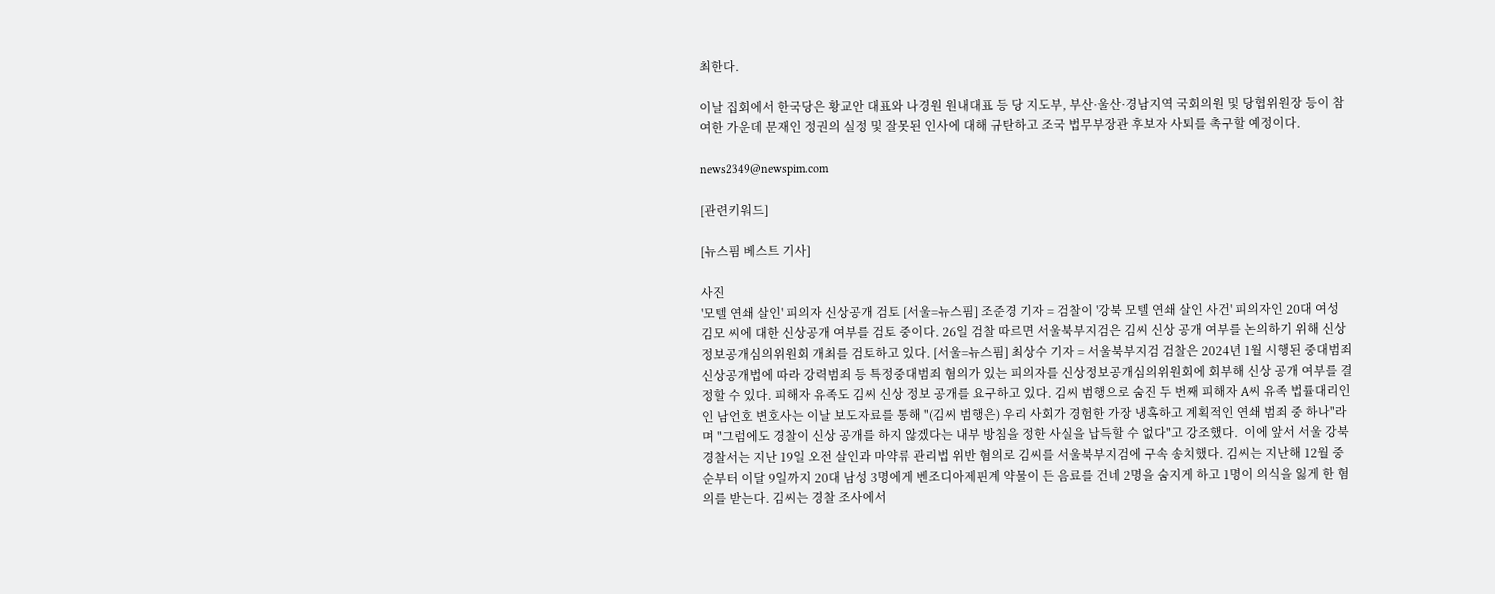최한다.

이날 집회에서 한국당은 황교안 대표와 나경원 원내대표 등 당 지도부, 부산·울산·경남지역 국회의원 및 당협위원장 등이 참여한 가운데 문재인 정권의 실정 및 잘못된 인사에 대해 규탄하고 조국 법무부장관 후보자 사퇴를 촉구할 예정이다.

news2349@newspim.com

[관련키워드]

[뉴스핌 베스트 기사]

사진
'모텔 연쇄 살인' 피의자 신상공개 검토 [서울=뉴스핌] 조준경 기자 = 검찰이 '강북 모텔 연쇄 살인 사건' 피의자인 20대 여성 김모 씨에 대한 신상공개 여부를 검토 중이다. 26일 검찰 따르면 서울북부지검은 김씨 신상 공개 여부를 논의하기 위해 신상정보공개심의위원회 개최를 검토하고 있다. [서울=뉴스핌] 최상수 기자 = 서울북부지검 검찰은 2024년 1월 시행된 중대범죄신상공개법에 따라 강력범죄 등 특정중대범죄 혐의가 있는 피의자를 신상정보공개심의위원회에 회부해 신상 공개 여부를 결정할 수 있다. 피해자 유족도 김씨 신상 정보 공개를 요구하고 있다. 김씨 범행으로 숨진 두 번째 피해자 A씨 유족 법률대리인인 남언호 변호사는 이날 보도자료를 통해 "(김씨 범행은) 우리 사회가 경험한 가장 냉혹하고 계획적인 연쇄 범죄 중 하나"라며 "그럼에도 경찰이 신상 공개를 하지 않겠다는 내부 방침을 정한 사실을 납득할 수 없다"고 강조했다.  이에 앞서 서울 강북경찰서는 지난 19일 오전 살인과 마약류 관리법 위반 혐의로 김씨를 서울북부지검에 구속 송치했다. 김씨는 지난해 12월 중순부터 이달 9일까지 20대 남성 3명에게 벤조디아제핀계 약물이 든 음료를 건네 2명을 숨지게 하고 1명이 의식을 잃게 한 혐의를 받는다. 김씨는 경찰 조사에서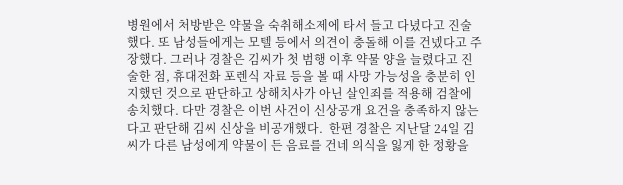병원에서 처방받은 약물을 숙취해소제에 타서 들고 다녔다고 진술했다. 또 남성들에게는 모텔 등에서 의견이 충돌해 이를 건넸다고 주장했다. 그러나 경찰은 김씨가 첫 범행 이후 약물 양을 늘렸다고 진술한 점, 휴대전화 포렌식 자료 등을 볼 때 사망 가능성을 충분히 인지했던 것으로 판단하고 상해치사가 아닌 살인죄를 적용해 검찰에 송치했다. 다만 경찰은 이번 사건이 신상공개 요건을 충족하지 않는다고 판단해 김씨 신상을 비공개했다.  한편 경찰은 지난달 24일 김씨가 다른 남성에게 약물이 든 음료를 건네 의식을 잃게 한 정황을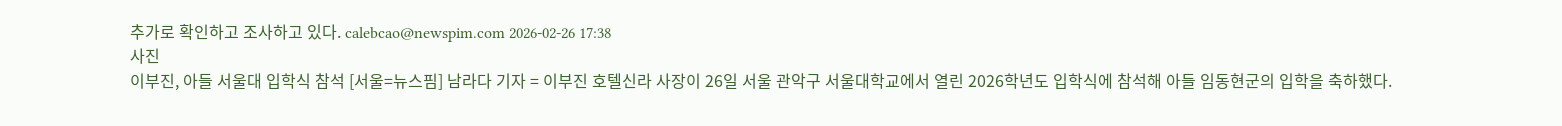추가로 확인하고 조사하고 있다. calebcao@newspim.com 2026-02-26 17:38
사진
이부진, 아들 서울대 입학식 참석 [서울=뉴스핌] 남라다 기자 = 이부진 호텔신라 사장이 26일 서울 관악구 서울대학교에서 열린 2026학년도 입학식에 참석해 아들 임동현군의 입학을 축하했다.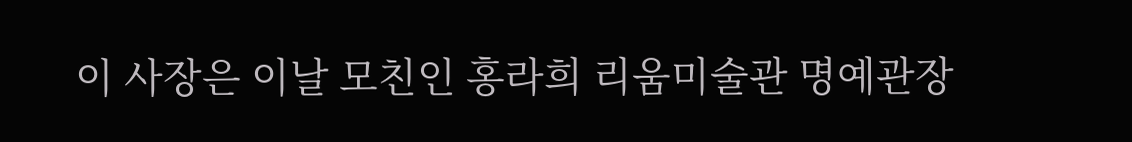이 사장은 이날 모친인 홍라희 리움미술관 명예관장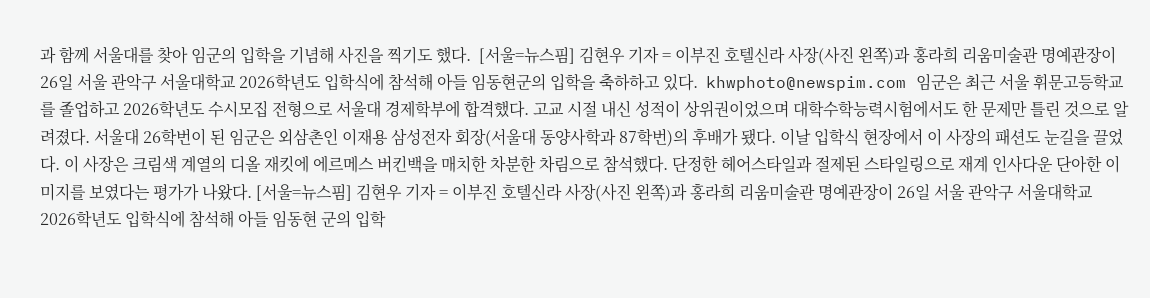과 함께 서울대를 찾아 임군의 입학을 기념해 사진을 찍기도 했다.  [서울=뉴스핌] 김현우 기자 = 이부진 호텔신라 사장(사진 왼쪽)과 홍라희 리움미술관 명예관장이 26일 서울 관악구 서울대학교 2026학년도 입학식에 참석해 아들 임동현군의 입학을 축하하고 있다.  khwphoto@newspim.com 임군은 최근 서울 휘문고등학교를 졸업하고 2026학년도 수시모집 전형으로 서울대 경제학부에 합격했다. 고교 시절 내신 성적이 상위권이었으며 대학수학능력시험에서도 한 문제만 틀린 것으로 알려졌다. 서울대 26학번이 된 임군은 외삼촌인 이재용 삼성전자 회장(서울대 동양사학과 87학번)의 후배가 됐다. 이날 입학식 현장에서 이 사장의 패션도 눈길을 끌었다. 이 사장은 크림색 계열의 디올 재킷에 에르메스 버킨백을 매치한 차분한 차림으로 참석했다. 단정한 헤어스타일과 절제된 스타일링으로 재계 인사다운 단아한 이미지를 보였다는 평가가 나왔다. [서울=뉴스핌] 김현우 기자 = 이부진 호텔신라 사장(사진 왼쪽)과 홍라희 리움미술관 명예관장이 26일 서울 관악구 서울대학교 2026학년도 입학식에 참석해 아들 임동현 군의 입학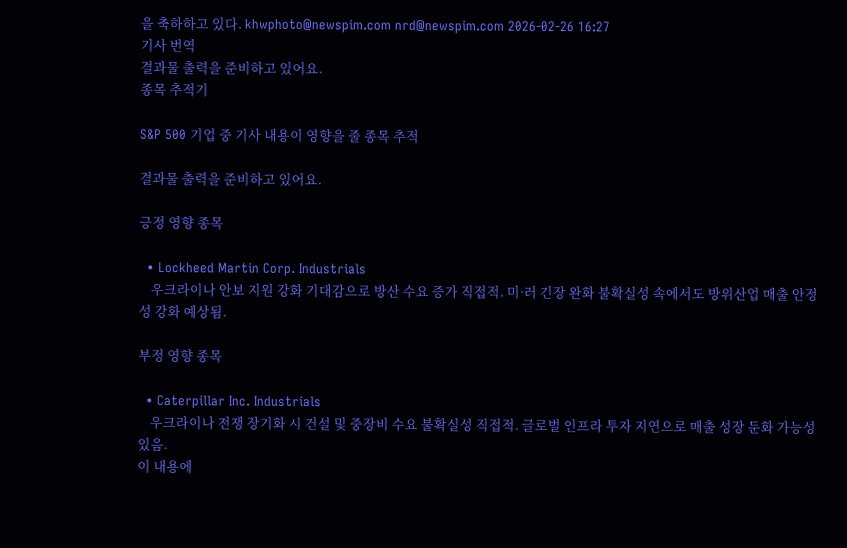을 축하하고 있다. khwphoto@newspim.com nrd@newspim.com 2026-02-26 16:27
기사 번역
결과물 출력을 준비하고 있어요.
종목 추적기

S&P 500 기업 중 기사 내용이 영향을 줄 종목 추적

결과물 출력을 준비하고 있어요.

긍정 영향 종목

  • Lockheed Martin Corp. Industrials
    우크라이나 안보 지원 강화 기대감으로 방산 수요 증가 직접적. 미·러 긴장 완화 불확실성 속에서도 방위산업 매출 안정성 강화 예상됨.

부정 영향 종목

  • Caterpillar Inc. Industrials
    우크라이나 전쟁 장기화 시 건설 및 중장비 수요 불확실성 직접적. 글로벌 인프라 투자 지연으로 매출 성장 둔화 가능성 있음.
이 내용에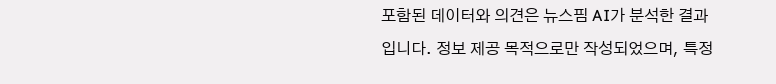포함된 데이터와 의견은 뉴스핌 AI가 분석한 결과입니다. 정보 제공 목적으로만 작성되었으며, 특정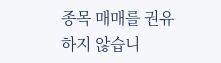종목 매매를 권유하지 않습니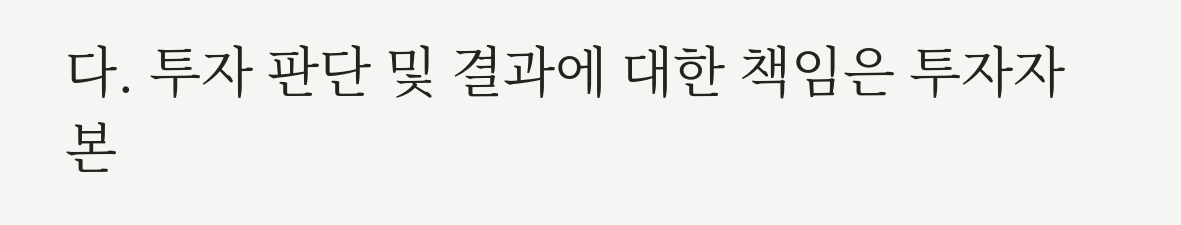다. 투자 판단 및 결과에 대한 책임은 투자자 본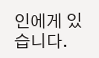인에게 있습니다.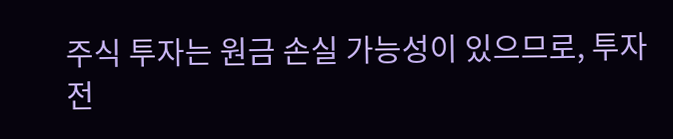주식 투자는 원금 손실 가능성이 있으므로, 투자 전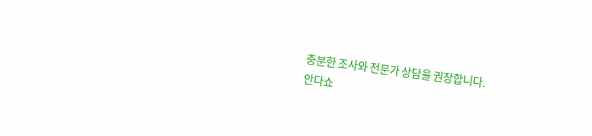충분한 조사와 전문가 상담을 권장합니다.
안다쇼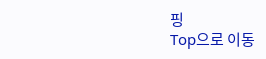핑
Top으로 이동